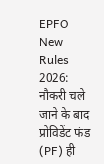EPFO New Rules 2026: नौकरी चले जाने के बाद प्रोविडेंट फंड (PF) ही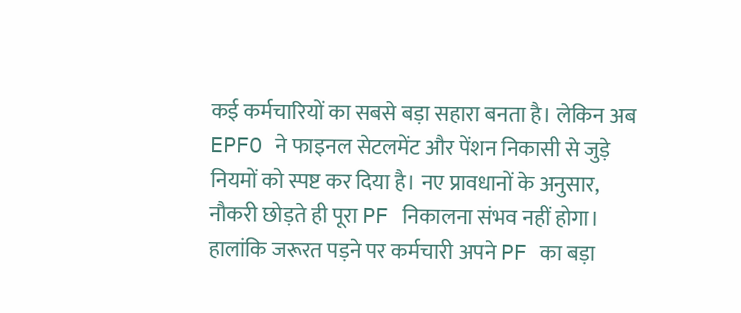कई कर्मचारियों का सबसे बड़ा सहारा बनता है। लेकिन अब EPFO ने फाइनल सेटलमेंट और पेंशन निकासी से जुड़े नियमों को स्पष्ट कर दिया है। नए प्रावधानों के अनुसार, नौकरी छोड़ते ही पूरा PF निकालना संभव नहीं होगा। हालांकि जरूरत पड़ने पर कर्मचारी अपने PF का बड़ा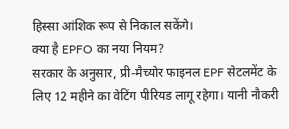हिस्सा आंशिक रूप से निकाल सकेंगे।
क्या है EPFO का नया नियम?
सरकार के अनुसार, प्री-मैच्योर फाइनल EPF सेटलमेंट के लिए 12 महीने का वेटिंग पीरियड लागू रहेगा। यानी नौकरी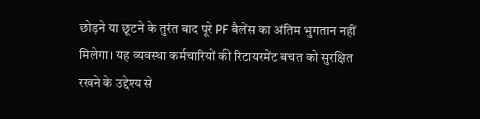छोड़ने या छूटने के तुरंत बाद पूरे PF बैलेंस का अंतिम भुगतान नहीं मिलेगा। यह व्यवस्था कर्मचारियों की रिटायरमेंट बचत को सुरक्षित रखने के उद्देश्य से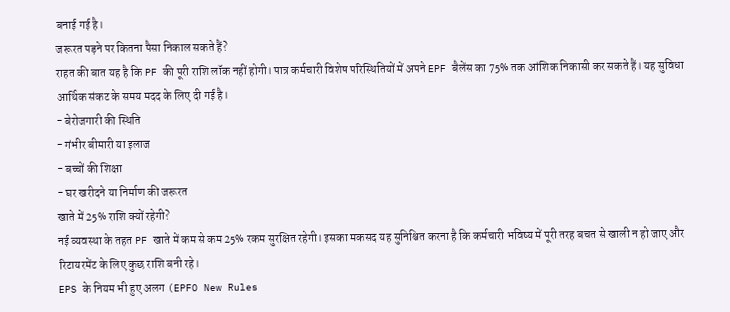बनाई गई है।
जरूरत पड़ने पर कितना पैसा निकाल सकते हैं?
राहत की बात यह है कि PF की पूरी राशि लॉक नहीं होगी। पात्र कर्मचारी विशेष परिस्थितियों में अपने EPF बैलेंस का 75% तक आंशिक निकासी कर सकते हैं। यह सुविधा आर्थिक संकट के समय मदद के लिए दी गई है।
- बेरोजगारी की स्थिति
- गंभीर बीमारी या इलाज
- बच्चों की शिक्षा
- घर खरीदने या निर्माण की जरूरत
खाते में 25% राशि क्यों रहेगी?
नई व्यवस्था के तहत PF खाते में कम से कम 25% रकम सुरक्षित रहेगी। इसका मकसद यह सुनिश्चित करना है कि कर्मचारी भविष्य में पूरी तरह बचत से खाली न हो जाए और रिटायरमेंट के लिए कुछ राशि बनी रहे।
EPS के नियम भी हुए अलग (EPFO New Rules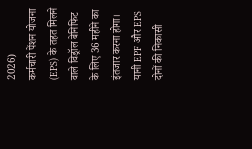2026)
कर्मचारी पेंशन योजना (EPS) के तहत मिलने वाले विड्रॉल बेनिफिट के लिए 36 महीने का इंतजार करना होगा। यानी EPF और EPS दोनों की निकासी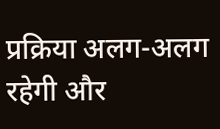प्रक्रिया अलग-अलग रहेगी और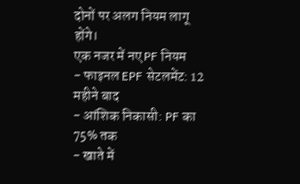दोनों पर अलग नियम लागू होंगे।
एक नजर में नए PF नियम
- फाइनल EPF सेटलमेंट: 12 महीने बाद
- आंशिक निकासी: PF का 75% तक
- खाते में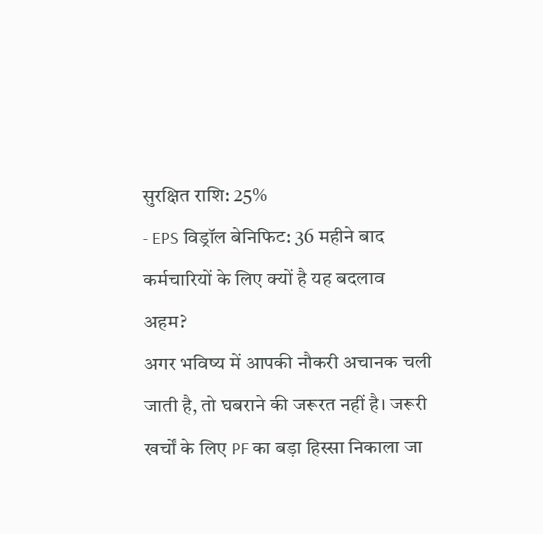सुरक्षित राशि: 25%
- EPS विड्रॉल बेनिफिट: 36 महीने बाद
कर्मचारियों के लिए क्यों है यह बदलाव अहम?
अगर भविष्य में आपकी नौकरी अचानक चली जाती है, तो घबराने की जरूरत नहीं है। जरूरी खर्चों के लिए PF का बड़ा हिस्सा निकाला जा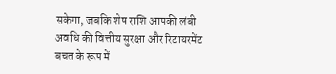सकेगा, जबकि शेष राशि आपकी लंबी अवधि की वित्तीय सुरक्षा और रिटायरमेंट बचत के रूप में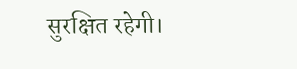सुरक्षित रहेगी।